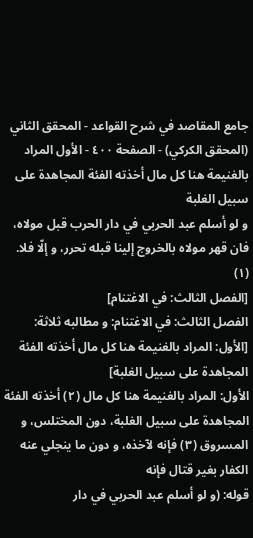جامع المقاصد في شرح القواعد - المحقق الثاني (المحقق الكركي) - الصفحة ٤٠٠ - الأول المراد بالغنيمة هنا كل مال أخذته الفئة المجاهدة على سبيل الغلبة
و لو أسلم عبد الحربي في دار الحرب قبل مولاه، فان قهر مولاه بالخروج إلينا قبله تحرر، و إلّا فلا. (١)
[الفصل الثالث: في الاغتنام]
الفصل الثالث: في الاغتنام: و مطالبه ثلاثة:
[الأول: المراد بالغنيمة هنا كل مال أخذته الفئة المجاهدة على سبيل الغلبة]
الأول: المراد بالغنيمة هنا كل مال (٢) أخذته الفئة المجاهدة على سبيل الغلبة، دون المختلس، و المسروق (٣) فإنه لآخذه، و دون ما ينجلي عنه الكفار بغير قتال فإنه
قوله: (و لو أسلم عبد الحربي في دار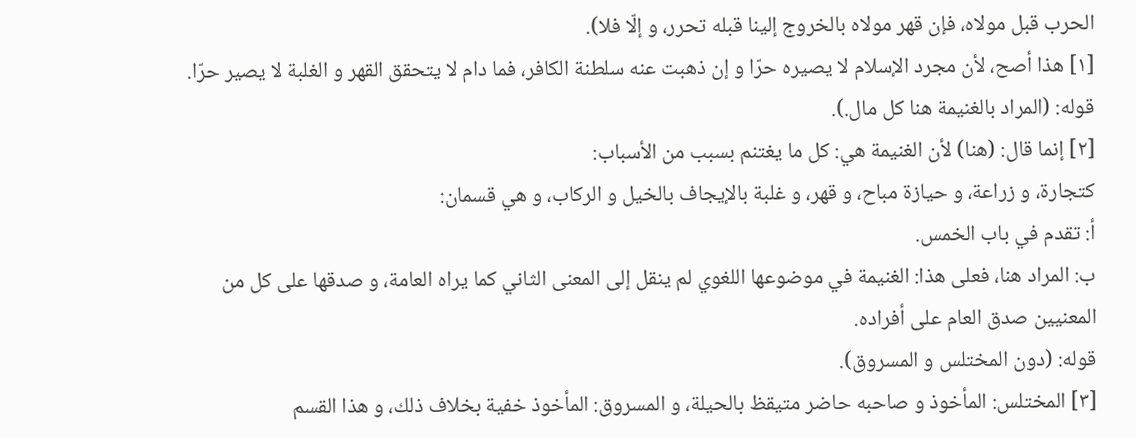الحرب قبل مولاه، فإن قهر مولاه بالخروج إلينا قبله تحرر، و إلّا فلا).
[١] هذا أصح، لأن مجرد الإسلام لا يصيره حرّا و إن ذهبت عنه سلطنة الكافر، فما دام لا يتحقق القهر و الغلبة لا يصير حرّا.
قوله: (المراد بالغنيمة هنا كل مال.).
[٢] إنما قال: (هنا) لأن الغنيمة هي: كل ما يغتنم بسبب من الأسباب:
كتجارة، و زراعة، و حيازة مباح، و قهر، و غلبة بالإيجاف بالخيل و الركاب، و هي قسمان:
أ: تقدم في باب الخمس.
ب: المراد هنا، فعلى هذا: الغنيمة في موضوعها اللغوي لم ينقل إلى المعنى الثاني كما يراه العامة، و صدقها على كل من المعنيين صدق العام على أفراده.
قوله: (دون المختلس و المسروق).
[٣] المختلس: المأخوذ و صاحبه حاضر متيقظ بالحيلة، و المسروق: المأخوذ خفية بخلاف ذلك، و هذا القسم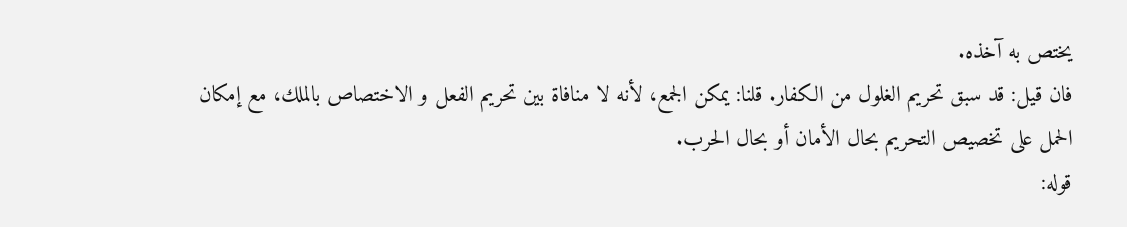يختص به آخذه.
فان قيل: قد سبق تحريم الغلول من الكفار. قلنا: يمكن الجمع، لأنه لا منافاة بين تحريم الفعل و الاختصاص بالملك، مع إمكان الحمل على تخصيص التحريم بحال الأمان أو بحال الحرب.
قوله: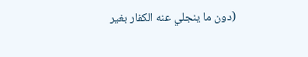(دون ما ينجلي عنه الكفار بغير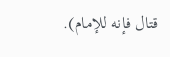قتال فإنه للإمام).